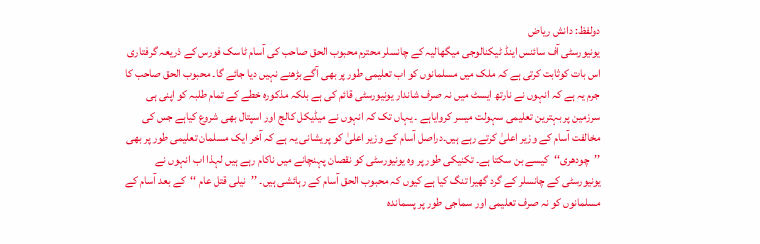دولفظ: دانش ریاض
یونیورسٹی آف سائنس اینڈ ٹیکنالوجی میگھالیہ کے چانسلر محترم محبوب الحق صاحب کی آسام ٹاسک فورس کے ذریعہ گرفتاری اس بات کوثابت کرتی ہے کہ ملک میں مسلمانوں کو اب تعلیمی طور پر بھی آگے بڑھنے نہیں دیا جائے گا۔ محبوب الحق صاحب کا جرم یہ ہے کہ انہوں نے نارتھ ایسٹ میں نہ صرف شاندار یونیورسٹی قائم کی ہے بلکہ مذکورہ خطے کے تمام طلبہ کو اپنی ہی سرزمین پر بہترین تعلیمی سہولت میسر کروایاہے ۔ یہاں تک کہ انہوں نے میڈیکل کالج اور اسپتال بھی شروع کیاہے جس کی مخالفت آسام کے وزیر اعلیٰ کرتے رہے ہیں۔دراصل آسام کے وزیر اعلیٰ کو پریشانی یہ ہے کہ آخر ایک مسلمان تعلیمی طور پر بھی ’’چودھری‘‘کیسے بن سکتا ہے۔ تکنیکی طور پر وہ یونیورسٹی کو نقصان پہنچانے میں ناکام رہے ہیں لہذا اب انہوں نے یونیورسٹی کے چانسلر کے گرد گھیرا تنگ کیا ہے کیوں کہ محبوب الحق آسام کے رہائشی ہیں۔ ’’نیلی قتل عام ‘‘کے بعد آسام کے مسلمانوں کو نہ صرف تعلیمی اور سماجی طور پر پسماندہ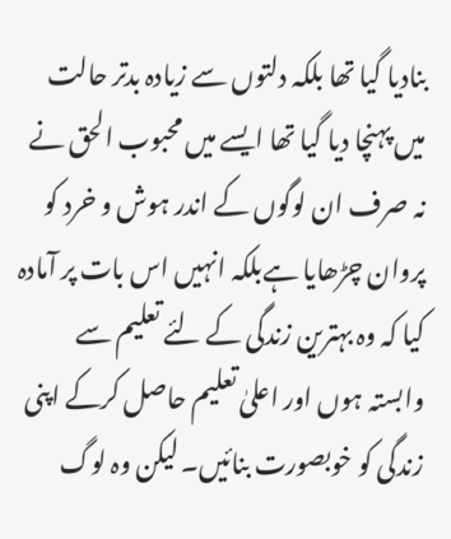بنادیا گیا تھا بلکہ دلتوں سے زیادہ بدتر حالت میں پہنچا دیا گیا تھا ایسے میں محبوب الحق نے نہ صرف ان لوگوں کے اندر ہوش و خرد کو پروان چڑھایا ہےبلکہ انہیں اس بات پر آمادہ کیا کہ وہ بہترین زندگی کے لئے تعلیم سے وابستہ ہوں اور اعلیٰ تعلیم حاصل کرکے اپنی زندگی کو خوبصورت بنائیں۔ لیکن وہ لوگ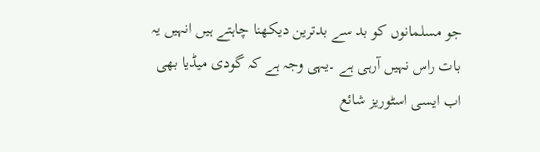جو مسلمانوں کو بد سے بدترین دیکھنا چاہتے ہیں انہیں یہ بات راس نہیں آرہی ہے ۔یہی وجہ ہے کہ گودی میڈیا بھی اب ایسی اسٹوریز شائع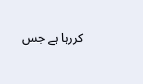کررہا ہے جس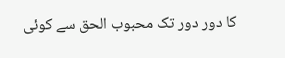کا دور دور تک محبوب الحق سے کوئی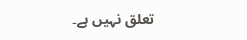تعلق نہیں ہے۔